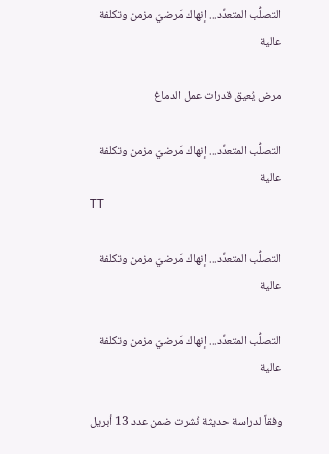التصلُّب المتعدِّد... إنهاك مَرضيّ مزمن وتكلفة عالية

مرض يُعيق قدرات عمل الدماغ

التصلُّب المتعدِّد... إنهاك مَرضيّ مزمن وتكلفة عالية
TT

التصلُّب المتعدِّد... إنهاك مَرضيّ مزمن وتكلفة عالية

التصلُّب المتعدِّد... إنهاك مَرضيّ مزمن وتكلفة عالية

وفقاً لدراسة حديثة نُشرت ضمن عدد 13 أبريل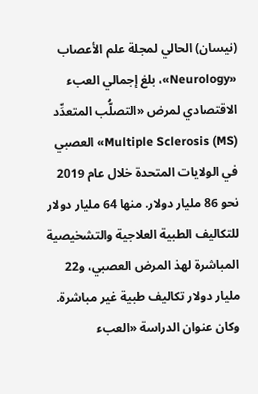(نيسان) الحالي لمجلة علم الأعصاب «Neurology»، بلغ إجمالي العبء الاقتصادي لمرض «التصلُّب المتعدِّد Multiple Sclerosis (MS)» العصبي في الولايات المتحدة خلال عام 2019 نحو 86 مليار دولار. منها 64 مليار دولار للتكاليف الطبية العلاجية والتشخيصية المباشرة لهذ المرض العصبي، و22 مليار دولار تكاليف طبية غير مباشرة. وكان عنوان الدراسة «العبء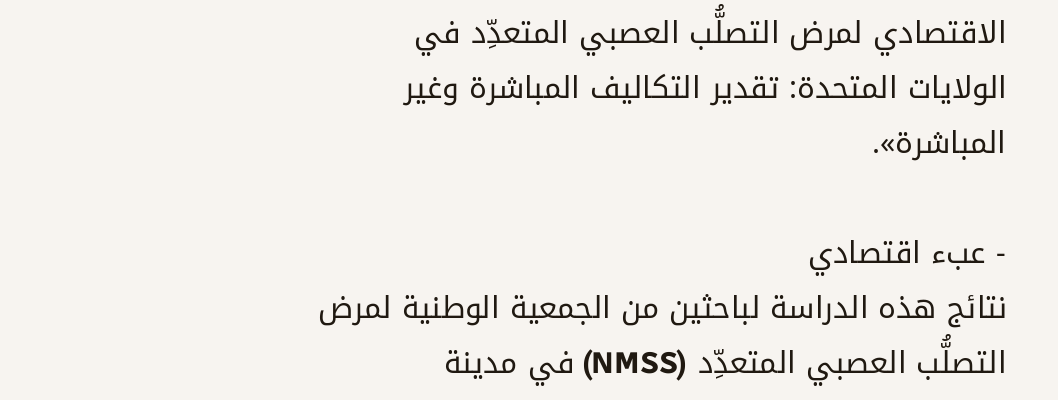الاقتصادي لمرض التصلُّب العصبي المتعدِّد في الولايات المتحدة: تقدير التكاليف المباشرة وغير المباشرة».

- عبء اقتصادي
نتائج هذه الدراسة لباحثين من الجمعية الوطنية لمرض التصلُّب العصبي المتعدِّد (NMSS) في مدينة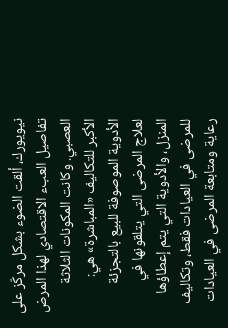نيويورك، ألقت الضوء بشكل مركّز على تفاصيل العبء الاقتصادي لهذا المرض العصبي. وكانت المكونات الثلاثة الأكبر للتكاليف «المباشرة» هي: الأدوية الموصوفة للبيع بالتجزئة لعلاج المرضى التي يتلقونها في المنزل، والأدوية التي يتم إعطاؤها للمرضى في العيادات فقط، وتكاليف رعاية ومتابعة المرضى في العيادات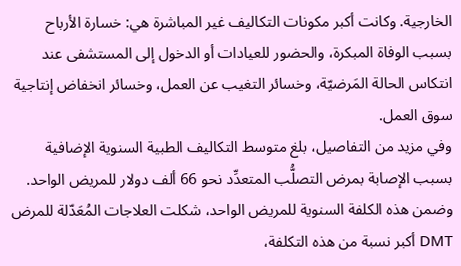الخارجية. وكانت أكبر مكونات التكاليف غير المباشرة هي: خسارة الأرباح بسبب الوفاة المبكرة، والحضور للعيادات أو الدخول إلى المستشفى عند انتكاس الحالة المَرضيّة، وخسائر التغيب عن العمل، وخسائر انخفاض إنتاجية سوق العمل.
وفي مزيد من التفاصيل، بلغ متوسط التكاليف الطبية السنوية الإضافية بسبب الإصابة بمرض التصلُّب المتعدِّد نحو 66 ألف دولار للمريض الواحد. وضمن هذه الكلفة السنوية للمريض الواحد، شكلت العلاجات المُعَدّلة للمرض DMT أكبر نسبة من هذه التكلفة،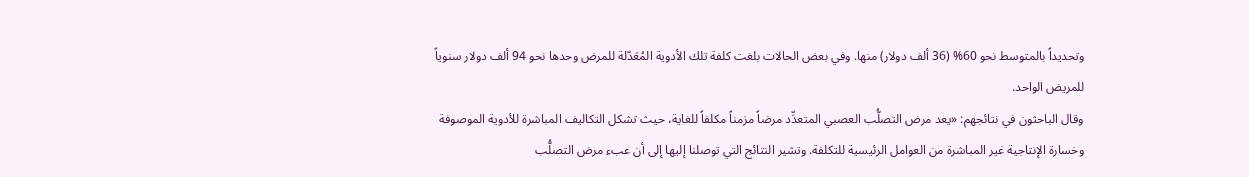وتحديداً بالمتوسط نحو 60% (36 ألف دولار) منها. وفي بعض الحالات بلغت كلفة تلك الأدوية المُعَدّلة للمرض وحدها نحو 94 ألف دولار سنوياً للمريض الواحد.
وقال الباحثون في نتائجهم: «يعد مرض التصلُّب العصبي المتعدِّد مرضاً مزمناً مكلفاً للغاية، حيث تشكل التكاليف المباشرة للأدوية الموصوفة وخسارة الإنتاجية غير المباشرة من العوامل الرئيسية للتكلفة. وتشير النتائج التي توصلنا إليها إلى أن عبء مرض التصلُّب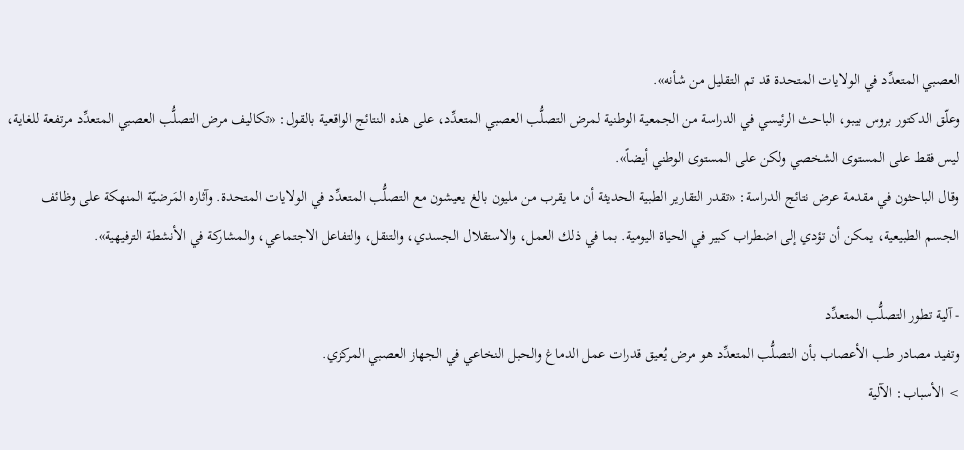العصبي المتعدِّد في الولايات المتحدة قد تم التقليل من شأنه».
وعلّق الدكتور بروس بيبو، الباحث الرئيسي في الدراسة من الجمعية الوطنية لمرض التصلُّب العصبي المتعدِّد، على هذه النتائج الواقعية بالقول: «تكاليف مرض التصلُّب العصبي المتعدِّد مرتفعة للغاية، ليس فقط على المستوى الشخصي ولكن على المستوى الوطني أيضاً».
وقال الباحثون في مقدمة عرض نتائج الدراسة: «تقدر التقارير الطبية الحديثة أن ما يقرب من مليون بالغ يعيشون مع التصلُّب المتعدِّد في الولايات المتحدة. وآثاره المَرضيّة المنهكة على وظائف الجسم الطبيعية، يمكن أن تؤدي إلى اضطراب كبير في الحياة اليومية. بما في ذلك العمل، والاستقلال الجسدي، والتنقل، والتفاعل الاجتماعي، والمشاركة في الأنشطة الترفيهية».

- آلية تطور التصلُّب المتعدِّد
وتفيد مصادر طب الأعصاب بأن التصلُّب المتعدِّد هو مرض يُعيق قدرات عمل الدماغ والحبل النخاعي في الجهاز العصبي المركزي.
> الأسباب: الآلية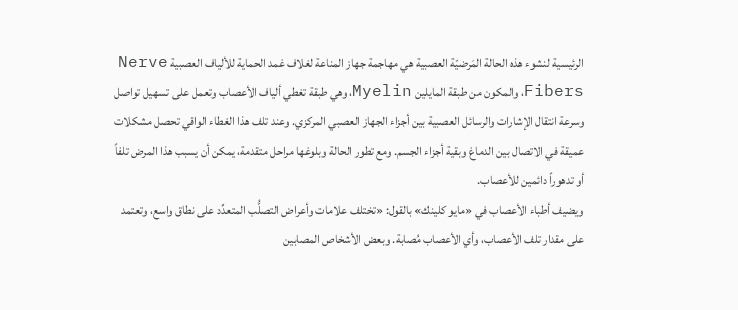الرئيسية لنشوء هذه الحالة المَرضيّة العصبية هي مهاجمة جهاز المناعة لغلاف غمد الحماية للألياف العصبية Nerve Fibers، والمكون من طبقة المايلين Myelin، وهي طبقة تغطي ألياف الأعصاب وتعمل على تسهيل تواصل وسرعة انتقال الإشارات والرسائل العصبية بين أجزاء الجهاز العصبي المركزي. وعند تلف هذا الغطاء الواقي تحصل مشكلات عميقة في الاتصال بين الدماغ وبقية أجزاء الجسم. ومع تطور الحالة وبلوغها مراحل متقدمة، يمكن أن يسبب هذا المرض تلفاً أو تدهوراً دائمين للأعصاب.
ويضيف أطباء الأعصاب في «مايو كلينك» بالقول: «تختلف علامات وأعراض التصلُّب المتعدِّد على نطاق واسع، وتعتمد على مقدار تلف الأعصاب، وأي الأعصاب مُصابة. وبعض الأشخاص المصابين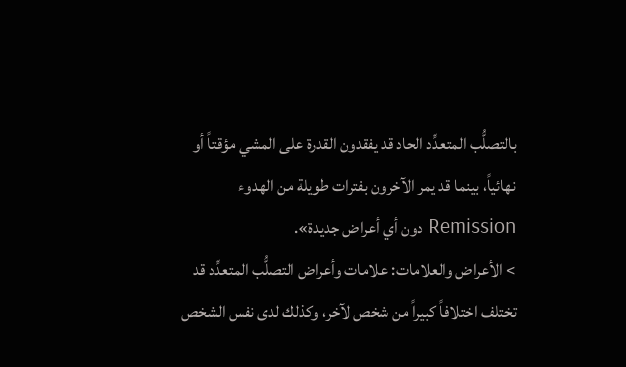بالتصلُّب المتعدِّد الحاد قد يفقدون القدرة على المشي مؤقتاً أو نهائياً، بينما قد يمر الآخرون بفترات طويلة من الهدوء Remission دون أي أعراض جديدة».
> الأعراض والعلامات: علامات وأعراض التصلُّب المتعدِّد قد تختلف اختلافاً كبيراً من شخص لآخر، وكذلك لدى نفس الشخص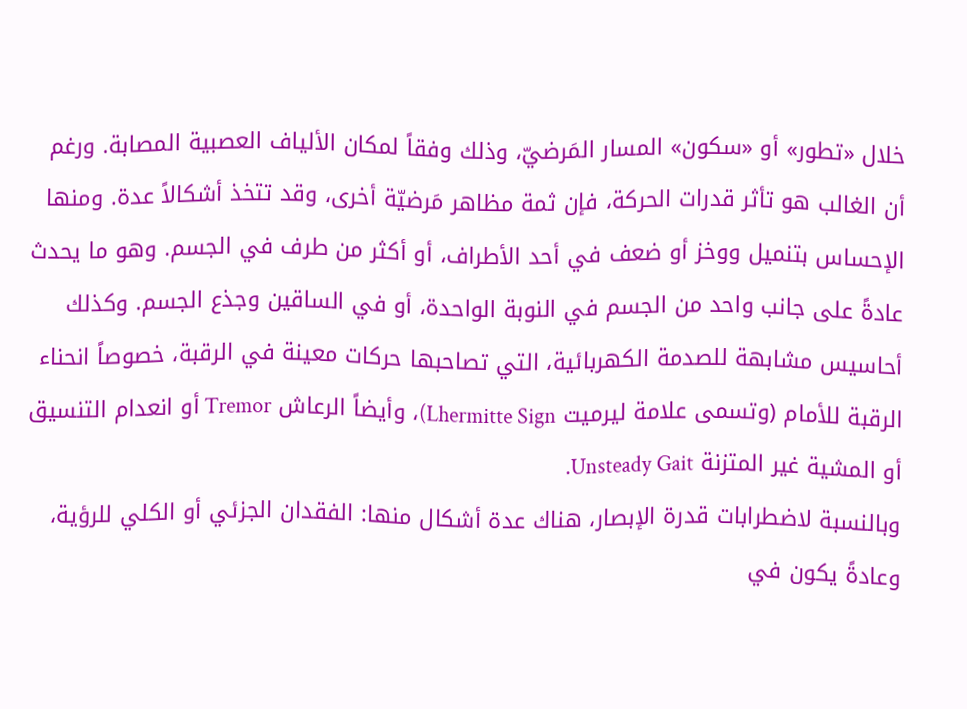خلال «تطور» أو «سكون» المسار المَرضيّ، وذلك وفقاً لمكان الألياف العصبية المصابة. ورغم أن الغالب هو تأثر قدرات الحركة، فإن ثمة مظاهر مَرضيّة أخرى، وقد تتخذ أشكالاً عدة. ومنها الإحساس بتنميل ووخز أو ضعف في أحد الأطراف، أو أكثر من طرف في الجسم. وهو ما يحدث عادةً على جانب واحد من الجسم في النوبة الواحدة، أو في الساقين وجذع الجسم. وكذلك أحاسيس مشابهة للصدمة الكهربائية، التي تصاحبها حركات معينة في الرقبة، خصوصاً انحناء الرقبة للأمام (وتسمى علامة ليرميت Lhermitte Sign)، وأيضاً الرعاش Tremor أو انعدام التنسيق أو المشية غير المتزنة Unsteady Gait.
وبالنسبة لاضطرابات قدرة الإبصار، هناك عدة أشكال منها: الفقدان الجزئي أو الكلي للرؤية، وعادةً يكون في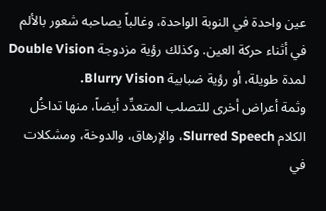عين واحدة في النوبة الواحدة، وغالباً يصاحبه شعور بالألم في أثناء حركة العين. وكذلك رؤية مزدوجة Double Vision لمدة طويلة، أو رؤية ضبابية Blurry Vision.
وثمة أعراض أخرى للتصلب المتعدِّد أيضاً، منها تداخُل الكلام Slurred Speech، والإرهاق، والدوخة، ومشكلات في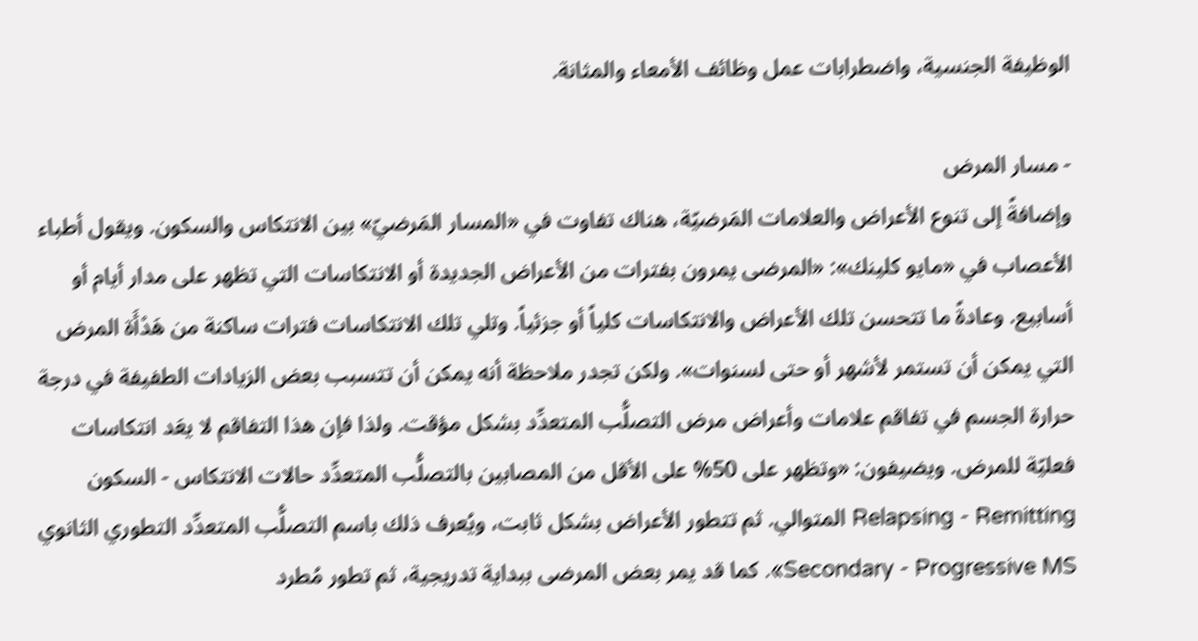الوظيفة الجنسية، واضطرابات عمل وظائف الأمعاء والمثانة.

- مسار المرض
وإضافةً إلى تنوع الأعراض والعلامات المَرضيّة، هناك تفاوت في «المسار المَرضيّ» بين الانتكاس والسكون. ويقول أطباء الأعصاب في «مايو كلينك»: «المرضى يمرون بفترات من الأعراض الجديدة أو الانتكاسات التي تظهر على مدار أيام أو أسابيع. وعادةً ما تتحسن تلك الأعراض والانتكاسات كلياً أو جزئياً. وتلي تلك الانتكاسات فترات ساكنة من هَدْأَة المرض التي يمكن أن تستمر لأشهر أو حتى لسنوات». ولكن تجدر ملاحظة أنه يمكن أن تتسبب بعض الزيادات الطفيفة في درجة حرارة الجسم في تفاقم علامات وأعراض مرض التصلُّب المتعدِّد بشكل مؤقت. ولذا فإن هذا التفاقم لا يعَد انتكاسات فعليّة للمرض. ويضيفون: «وتظهر على 50% على الأقل من المصابين بالتصلُّب المتعدِّد حالات الانتكاس - السكون Relapsing - Remitting المتوالي. ثم تتطور الأعراض بشكل ثابت، ويُعرف ذلك باسم التصلُّب المتعدِّد التطوري الثانوي Secondary - Progressive MS». كما قد يمر بعض المرضى ببداية تدريجية، ثم تطور مُطرد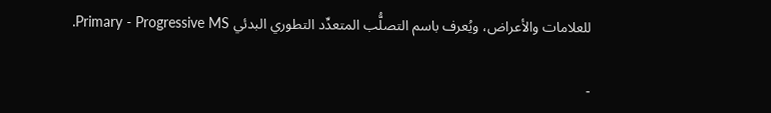للعلامات والأعراض، ويُعرف باسم التصلُّب المتعدِّد التطوري البدئي Primary - Progressive MS.

-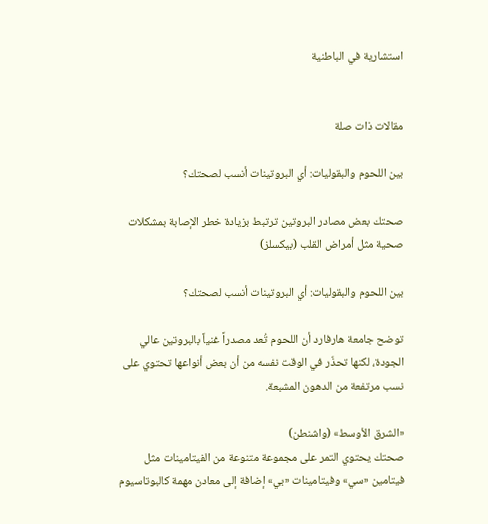استشارية في الباطنية


مقالات ذات صلة

بين اللحوم والبقوليات: أي البروتينات أنسب لصحتك؟

صحتك بعض مصادر البروتين ترتبط بزيادة خطر الإصابة بمشكلات صحية مثل أمراض القلب (بيكسلز)

بين اللحوم والبقوليات: أي البروتينات أنسب لصحتك؟

توضح جامعة هارفارد أن اللحوم تُعد مصدراً غنياً بالبروتين عالي الجودة، لكنها تحذّر في الوقت نفسه من أن بعض أنواعها تحتوي على نسب مرتفعة من الدهون المشبعة.

«الشرق الأوسط» (واشنطن)
صحتك يحتوي التمر على مجموعة متنوعة من الفيتامينات مثل فيتامين «سي» وفيتامينات «بي» إضافة إلى معادن مهمة كالبوتاسيوم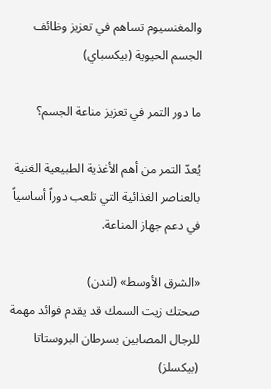والمغنسيوم تساهم في تعزيز وظائف الجسم الحيوية (بيكسباي)

ما دور التمر في تعزيز مناعة الجسم؟

يُعدّ التمر من أهم الأغذية الطبيعية الغنية بالعناصر الغذائية التي تلعب دوراً أساسياً في دعم جهاز المناعة.

«الشرق الأوسط» (لندن)
صحتك زيت السمك قد يقدم فوائد مهمة للرجال المصابين بسرطان البروستاتا (بيكسلز)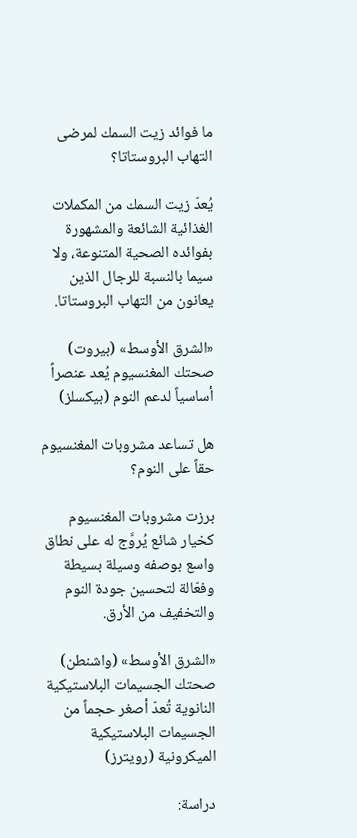ما فوائد زيت السمك لمرضى التهاب البروستاتا؟

يُعدّ زيت السمك من المكملات الغذائية الشائعة والمشهورة بفوائده الصحية المتنوعة، ولا سيما بالنسبة للرجال الذين يعانون من التهاب البروستاتا.

«الشرق الأوسط» (بيروت)
صحتك المغنسيوم يُعد عنصراً أساسياً لدعم النوم (بيكسلز)

هل تساعد مشروبات المغنسيوم حقاً على النوم؟

برزت مشروبات المغنسيوم كخيار شائع يُروَّج له على نطاق واسع بوصفه وسيلة بسيطة وفعّالة لتحسين جودة النوم والتخفيف من الأرق.

«الشرق الأوسط» (واشنطن)
صحتك الجسيمات البلاستيكية النانوية تُعدّ أصغر حجماً من الجسيمات البلاستيكية الميكرونية (رويترز)

دراسة: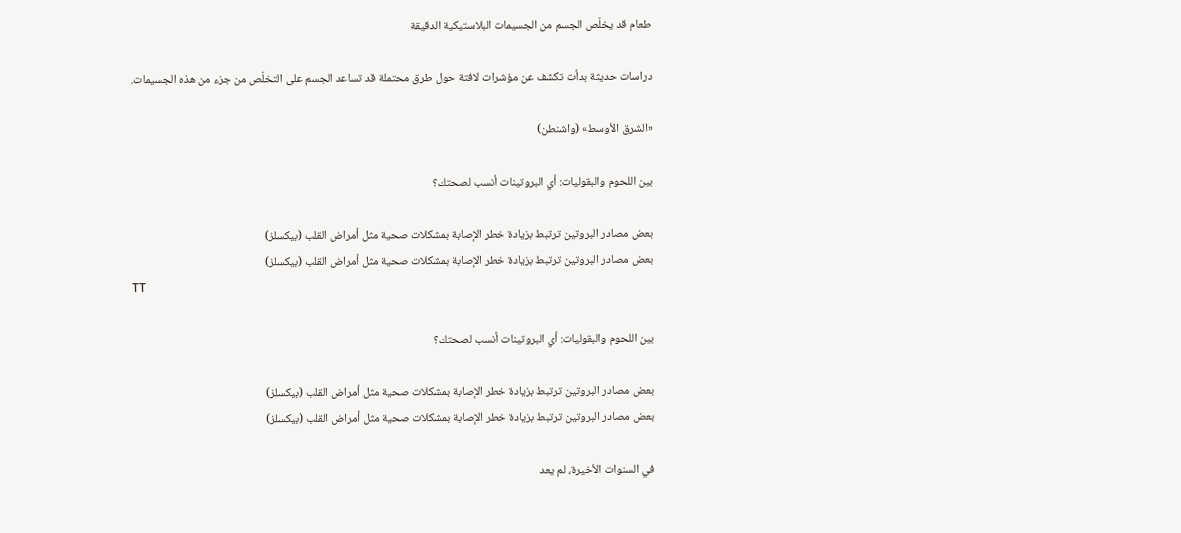طعام قد يخلّص الجسم من الجسيمات البلاستيكية الدقيقة

دراسات حديثة بدأت تكشف عن مؤشرات لافتة حول طرق محتملة قد تساعد الجسم على التخلّص من جزء من هذه الجسيمات.

«الشرق الأوسط» (واشنطن)

بين اللحوم والبقوليات: أي البروتينات أنسب لصحتك؟

بعض مصادر البروتين ترتبط بزيادة خطر الإصابة بمشكلات صحية مثل أمراض القلب (بيكسلز)
بعض مصادر البروتين ترتبط بزيادة خطر الإصابة بمشكلات صحية مثل أمراض القلب (بيكسلز)
TT

بين اللحوم والبقوليات: أي البروتينات أنسب لصحتك؟

بعض مصادر البروتين ترتبط بزيادة خطر الإصابة بمشكلات صحية مثل أمراض القلب (بيكسلز)
بعض مصادر البروتين ترتبط بزيادة خطر الإصابة بمشكلات صحية مثل أمراض القلب (بيكسلز)

في السنوات الأخيرة، لم يعد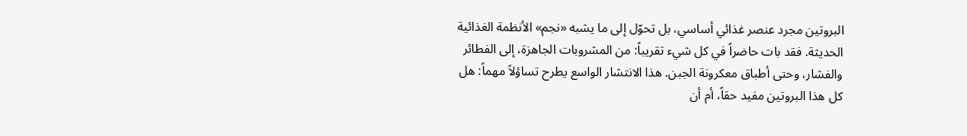البروتين مجرد عنصر غذائي أساسي، بل تحوّل إلى ما يشبه «نجم» الأنظمة الغذائية الحديثة. فقد بات حاضراً في كل شيء تقريباً: من المشروبات الجاهزة، إلى الفطائر والفشار، وحتى أطباق معكرونة الجبن. هذا الانتشار الواسع يطرح تساؤلاً مهماً: هل كل هذا البروتين مفيد حقاً، أم أن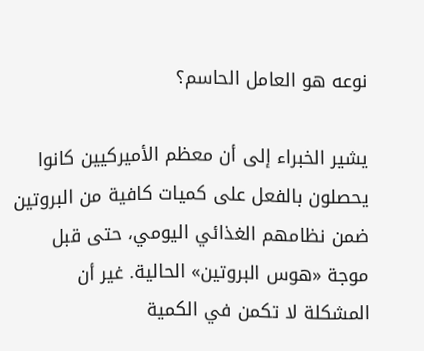نوعه هو العامل الحاسم؟

يشير الخبراء إلى أن معظم الأميركيين كانوا يحصلون بالفعل على كميات كافية من البروتين ضمن نظامهم الغذائي اليومي، حتى قبل موجة «هوس البروتين» الحالية. غير أن المشكلة لا تكمن في الكمية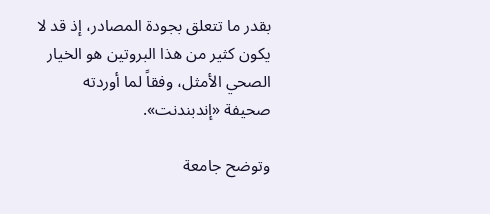بقدر ما تتعلق بجودة المصادر، إذ قد لا يكون كثير من هذا البروتين هو الخيار الصحي الأمثل، وفقاً لما أوردته صحيفة «إندبندنت».

وتوضح جامعة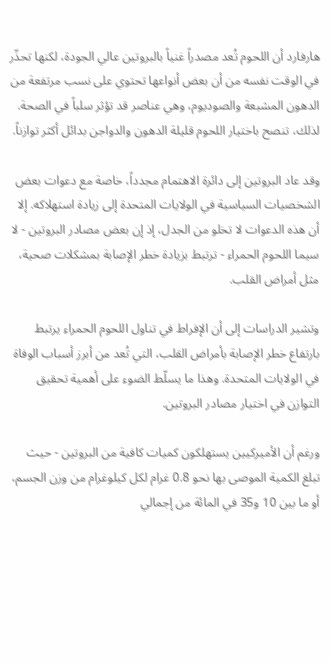هارفارد أن اللحوم تُعد مصدراً غنياً بالبروتين عالي الجودة، لكنها تحذّر في الوقت نفسه من أن بعض أنواعها تحتوي على نسب مرتفعة من الدهون المشبعة والصوديوم، وهي عناصر قد تؤثر سلباً في الصحة. لذلك، تنصح باختيار اللحوم قليلة الدهون والدواجن بدائل أكثر توازناً.

وقد عاد البروتين إلى دائرة الاهتمام مجدداً، خاصة مع دعوات بعض الشخصيات السياسية في الولايات المتحدة إلى زيادة استهلاكه. إلا أن هذه الدعوات لا تخلو من الجدل، إذ إن بعض مصادر البروتين - لا سيما اللحوم الحمراء - ترتبط بزيادة خطر الإصابة بمشكلات صحية، مثل أمراض القلب.

وتشير الدراسات إلى أن الإفراط في تناول اللحوم الحمراء يرتبط بارتفاع خطر الإصابة بأمراض القلب، التي تُعد من أبرز أسباب الوفاة في الولايات المتحدة. وهذا ما يسلّط الضوء على أهمية تحقيق التوازن في اختيار مصادر البروتين.

ورغم أن الأميركيين يستهلكون كميات كافية من البروتين - حيث تبلغ الكمية الموصى بها نحو 0.8 غرام لكل كيلوغرام من وزن الجسم، أو ما بين 10 و35 في المائة من إجمالي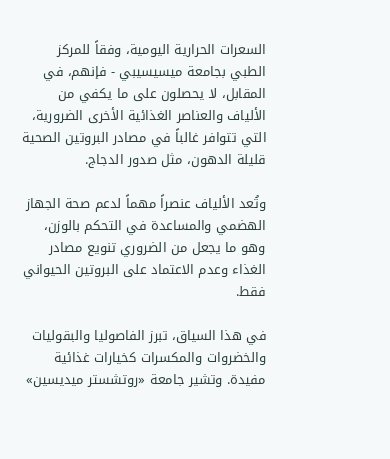السعرات الحرارية اليومية، وفقاً للمركز الطبي بجامعة ميسيسيبي - فإنهم، في المقابل، لا يحصلون على ما يكفي من الألياف والعناصر الغذائية الأخرى الضرورية، التي تتوافر غالباً في مصادر البروتين الصحية قليلة الدهون، مثل صدور الدجاج.

وتُعد الألياف عنصراً مهماً لدعم صحة الجهاز الهضمي والمساعدة في التحكم بالوزن، وهو ما يجعل من الضروري تنويع مصادر الغذاء وعدم الاعتماد على البروتين الحيواني فقط.

في هذا السياق، تبرز الفاصوليا والبقوليات والخضروات والمكسرات كخيارات غذائية مفيدة. وتشير جامعة «روتشستر ميديسين»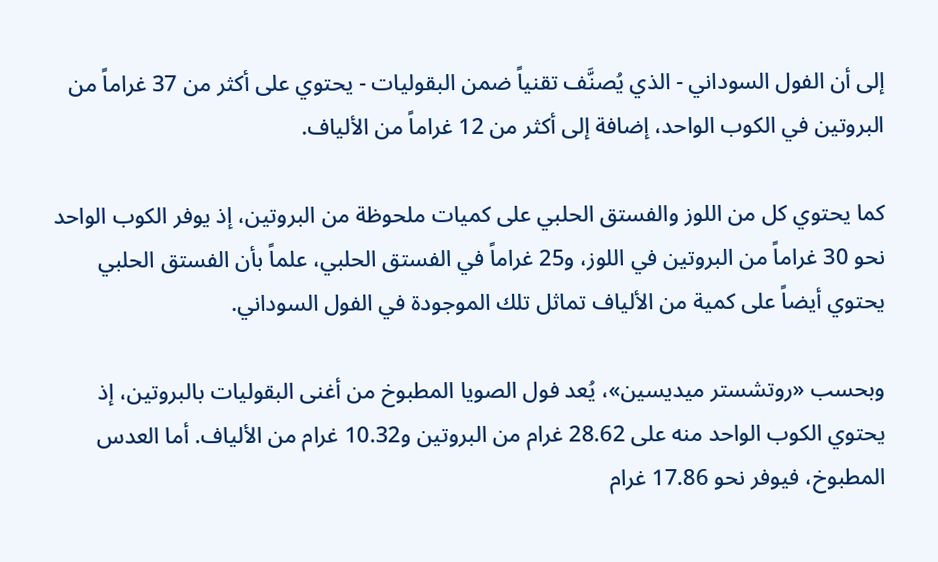إلى أن الفول السوداني - الذي يُصنَّف تقنياً ضمن البقوليات - يحتوي على أكثر من 37 غراماً من البروتين في الكوب الواحد، إضافة إلى أكثر من 12 غراماً من الألياف.

كما يحتوي كل من اللوز والفستق الحلبي على كميات ملحوظة من البروتين، إذ يوفر الكوب الواحد نحو 30 غراماً من البروتين في اللوز، و25 غراماً في الفستق الحلبي، علماً بأن الفستق الحلبي يحتوي أيضاً على كمية من الألياف تماثل تلك الموجودة في الفول السوداني.

وبحسب «روتشستر ميديسين»، يُعد فول الصويا المطبوخ من أغنى البقوليات بالبروتين، إذ يحتوي الكوب الواحد منه على 28.62 غرام من البروتين و10.32 غرام من الألياف. أما العدس المطبوخ، فيوفر نحو 17.86 غرام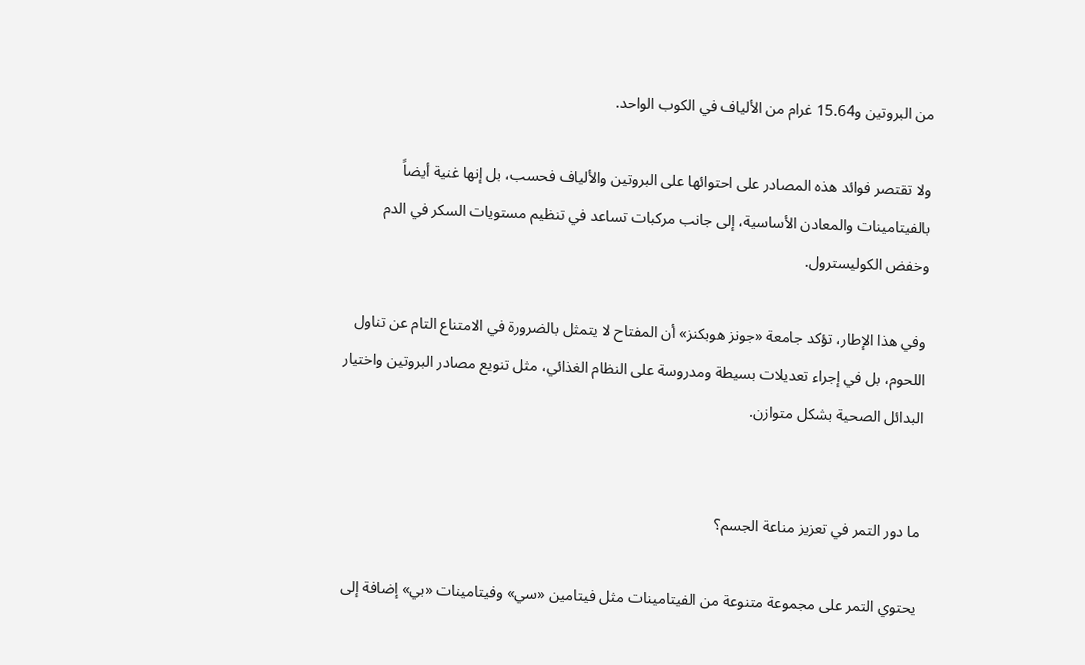من البروتين و15.64 غرام من الألياف في الكوب الواحد.

ولا تقتصر فوائد هذه المصادر على احتوائها على البروتين والألياف فحسب، بل إنها غنية أيضاً بالفيتامينات والمعادن الأساسية، إلى جانب مركبات تساعد في تنظيم مستويات السكر في الدم وخفض الكوليسترول.

وفي هذا الإطار، تؤكد جامعة «جونز هوبكنز» أن المفتاح لا يتمثل بالضرورة في الامتناع التام عن تناول اللحوم، بل في إجراء تعديلات بسيطة ومدروسة على النظام الغذائي، مثل تنويع مصادر البروتين واختيار البدائل الصحية بشكل متوازن.


ما دور التمر في تعزيز مناعة الجسم؟

يحتوي التمر على مجموعة متنوعة من الفيتامينات مثل فيتامين «سي» وفيتامينات «بي» إضافة إلى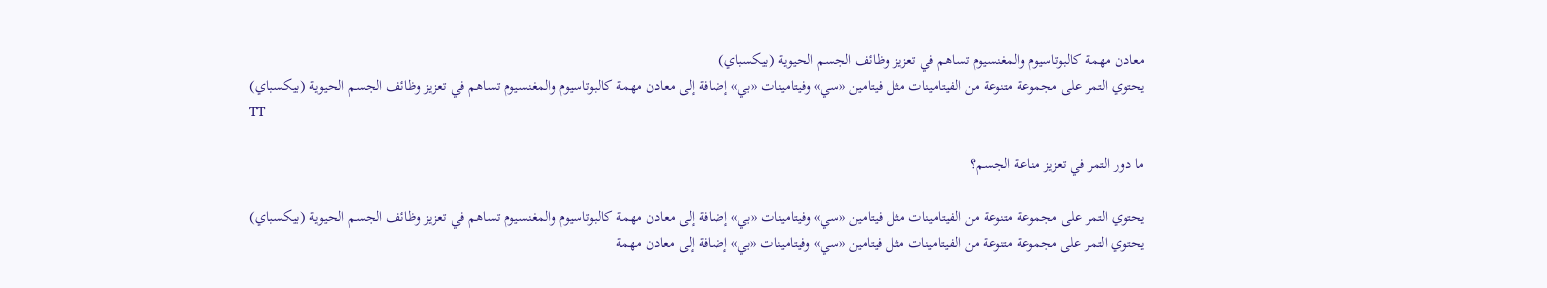معادن مهمة كالبوتاسيوم والمغنسيوم تساهم في تعزيز وظائف الجسم الحيوية (بيكسباي)
يحتوي التمر على مجموعة متنوعة من الفيتامينات مثل فيتامين «سي» وفيتامينات «بي» إضافة إلى معادن مهمة كالبوتاسيوم والمغنسيوم تساهم في تعزيز وظائف الجسم الحيوية (بيكسباي)
TT

ما دور التمر في تعزيز مناعة الجسم؟

يحتوي التمر على مجموعة متنوعة من الفيتامينات مثل فيتامين «سي» وفيتامينات «بي» إضافة إلى معادن مهمة كالبوتاسيوم والمغنسيوم تساهم في تعزيز وظائف الجسم الحيوية (بيكسباي)
يحتوي التمر على مجموعة متنوعة من الفيتامينات مثل فيتامين «سي» وفيتامينات «بي» إضافة إلى معادن مهمة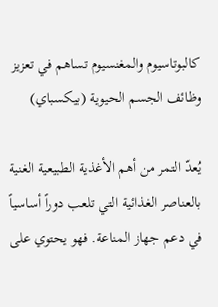كالبوتاسيوم والمغنسيوم تساهم في تعزيز وظائف الجسم الحيوية (بيكسباي)

يُعدّ التمر من أهم الأغذية الطبيعية الغنية بالعناصر الغذائية التي تلعب دوراً أساسياً في دعم جهاز المناعة. فهو يحتوي على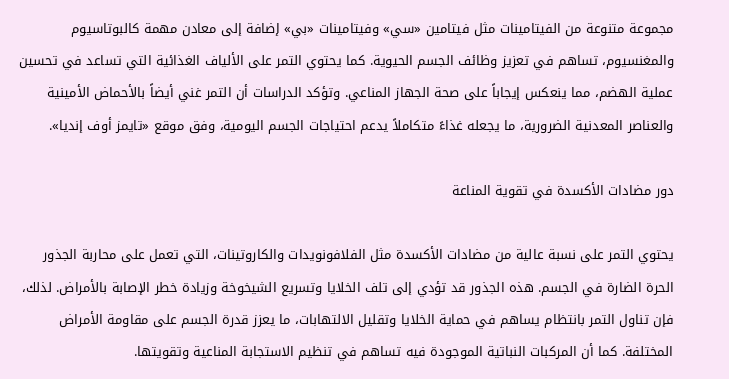مجموعة متنوعة من الفيتامينات مثل فيتامين «سي» وفيتامينات «بي» إضافة إلى معادن مهمة كالبوتاسيوم والمغنسيوم، تساهم في تعزيز وظائف الجسم الحيوية. كما يحتوي التمر على الألياف الغذائية التي تساعد في تحسين عملية الهضم، مما ينعكس إيجاباً على صحة الجهاز المناعي. وتؤكد الدراسات أن التمر غني أيضاً بالأحماض الأمينية والعناصر المعدنية الضرورية، ما يجعله غذاءً متكاملاً يدعم احتياجات الجسم اليومية، وفق موقع «تايمز أوف إنديا».

دور مضادات الأكسدة في تقوية المناعة

يحتوي التمر على نسبة عالية من مضادات الأكسدة مثل الفلافونويدات والكاروتينات، التي تعمل على محاربة الجذور الحرة الضارة في الجسم. هذه الجذور قد تؤدي إلى تلف الخلايا وتسريع الشيخوخة وزيادة خطر الإصابة بالأمراض. لذلك، فإن تناول التمر بانتظام يساهم في حماية الخلايا وتقليل الالتهابات، ما يعزز قدرة الجسم على مقاومة الأمراض المختلفة. كما أن المركبات النباتية الموجودة فيه تساهم في تنظيم الاستجابة المناعية وتقويتها.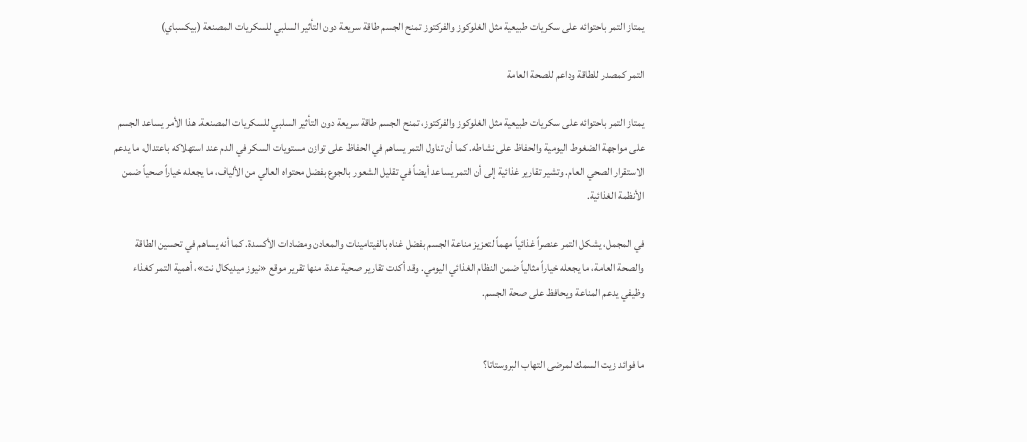يمتاز التمر باحتوائه على سكريات طبيعية مثل الغلوكوز والفركتوز تمنح الجسم طاقة سريعة دون التأثير السلبي للسكريات المصنعة (بيكسباي)

التمر كمصدر للطاقة وداعم للصحة العامة

يمتاز التمر باحتوائه على سكريات طبيعية مثل الغلوكوز والفركتوز، تمنح الجسم طاقة سريعة دون التأثير السلبي للسكريات المصنعة. هذا الأمر يساعد الجسم على مواجهة الضغوط اليومية والحفاظ على نشاطه. كما أن تناول التمر يساهم في الحفاظ على توازن مستويات السكر في الدم عند استهلاكه باعتدال، ما يدعم الاستقرار الصحي العام. وتشير تقارير غذائية إلى أن التمر يساعد أيضاً في تقليل الشعور بالجوع بفضل محتواه العالي من الألياف، ما يجعله خياراً صحياً ضمن الأنظمة الغذائية.

في المجمل، يشكل التمر عنصراً غذائياً مهماً لتعزيز مناعة الجسم بفضل غناه بالفيتامينات والمعادن ومضادات الأكسدة. كما أنه يساهم في تحسين الطاقة والصحة العامة، ما يجعله خياراً مثالياً ضمن النظام الغذائي اليومي. وقد أكدت تقارير صحية عدة، منها تقرير موقع «نيوز ميديكال نت»، أهمية التمر كغذاء وظيفي يدعم المناعة ويحافظ على صحة الجسم.


ما فوائد زيت السمك لمرضى التهاب البروستاتا؟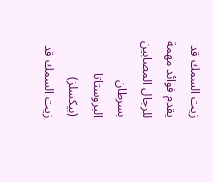زيت السمك قد يقدم فوائد مهمة للرجال المصابين بسرطان البروستاتا (بيكسلز)
زيت السمك قد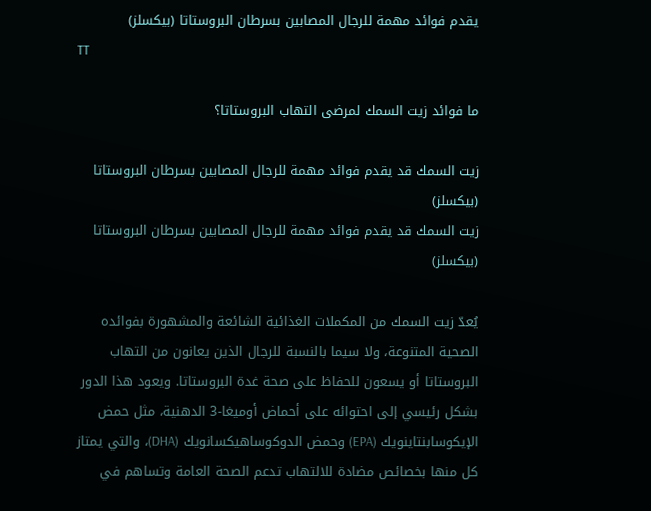يقدم فوائد مهمة للرجال المصابين بسرطان البروستاتا (بيكسلز)
TT

ما فوائد زيت السمك لمرضى التهاب البروستاتا؟

زيت السمك قد يقدم فوائد مهمة للرجال المصابين بسرطان البروستاتا (بيكسلز)
زيت السمك قد يقدم فوائد مهمة للرجال المصابين بسرطان البروستاتا (بيكسلز)

يُعدّ زيت السمك من المكملات الغذائية الشائعة والمشهورة بفوائده الصحية المتنوعة، ولا سيما بالنسبة للرجال الذين يعانون من التهاب البروستاتا أو يسعون للحفاظ على صحة غدة البروستاتا. ويعود هذا الدور بشكل رئيسي إلى احتوائه على أحماض أوميغا-3 الدهنية، مثل حمض الإيكوسابنتاينويك (EPA) وحمض الدوكوساهيكسانويك (DHA)، والتي يمتاز كل منها بخصائص مضادة للالتهاب تدعم الصحة العامة وتساهم في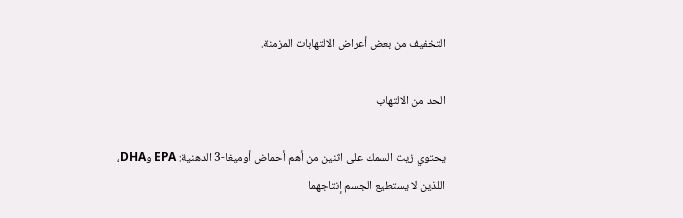التخفيف من بعض أعراض الالتهابات المزمنة.

الحد من الالتهاب

يحتوي زيت السمك على اثنين من أهم أحماض أوميغا-3 الدهنية: EPA وDHA، اللذين لا يستطيع الجسم إنتاجهما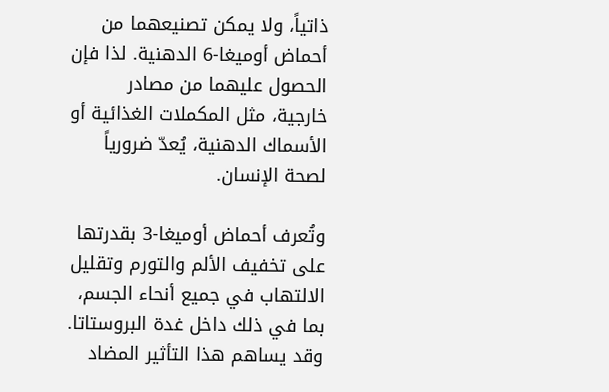ذاتياً، ولا يمكن تصنيعهما من أحماض أوميغا-6 الدهنية. لذا فإن الحصول عليهما من مصادر خارجية، مثل المكملات الغذائية أو الأسماك الدهنية، يُعدّ ضرورياً لصحة الإنسان.

وتُعرف أحماض أوميغا-3 بقدرتها على تخفيف الألم والتورم وتقليل الالتهاب في جميع أنحاء الجسم، بما في ذلك داخل غدة البروستاتا. وقد يساهم هذا التأثير المضاد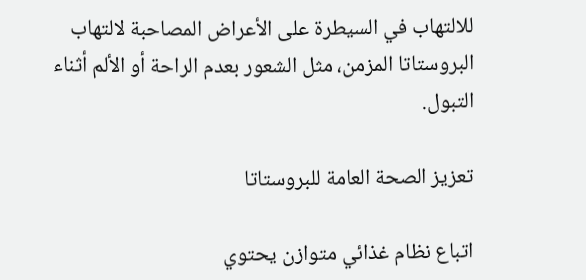للالتهاب في السيطرة على الأعراض المصاحبة لالتهاب البروستاتا المزمن، مثل الشعور بعدم الراحة أو الألم أثناء التبول.

تعزيز الصحة العامة للبروستاتا

اتباع نظام غذائي متوازن يحتوي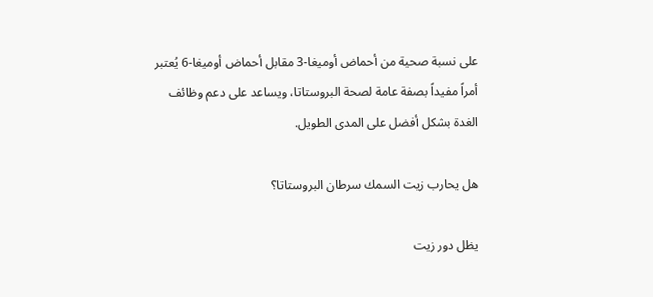على نسبة صحية من أحماض أوميغا-3 مقابل أحماض أوميغا-6 يُعتبر أمراً مفيداً بصفة عامة لصحة البروستاتا، ويساعد على دعم وظائف الغدة بشكل أفضل على المدى الطويل.

هل يحارب زيت السمك سرطان البروستاتا؟

يظل دور زيت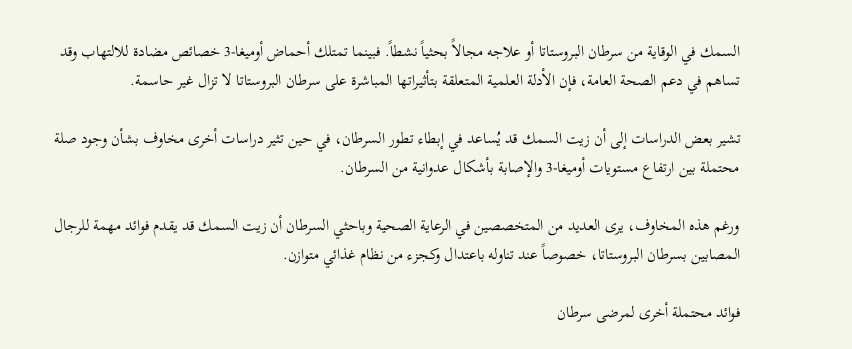السمك في الوقاية من سرطان البروستاتا أو علاجه مجالاً بحثياً نشطاً. فبينما تمتلك أحماض أوميغا-3 خصائص مضادة للالتهاب وقد تساهم في دعم الصحة العامة، فإن الأدلة العلمية المتعلقة بتأثيراتها المباشرة على سرطان البروستاتا لا تزال غير حاسمة.

تشير بعض الدراسات إلى أن زيت السمك قد يُساعد في إبطاء تطور السرطان، في حين تثير دراسات أخرى مخاوف بشأن وجود صلة محتملة بين ارتفاع مستويات أوميغا-3 والإصابة بأشكال عدوانية من السرطان.

ورغم هذه المخاوف، يرى العديد من المتخصصين في الرعاية الصحية وباحثي السرطان أن زيت السمك قد يقدم فوائد مهمة للرجال المصابين بسرطان البروستاتا، خصوصاً عند تناوله باعتدال وكجزء من نظام غذائي متوازن.

فوائد محتملة أخرى لمرضى سرطان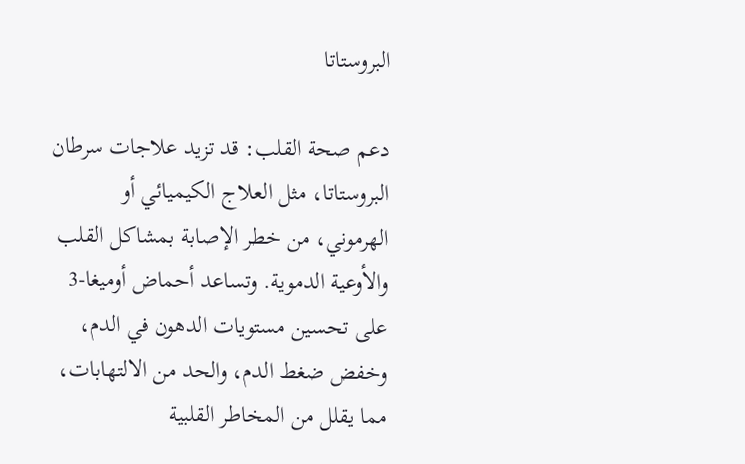البروستاتا

دعم صحة القلب: قد تزيد علاجات سرطان البروستاتا، مثل العلاج الكيميائي أو الهرموني، من خطر الإصابة بمشاكل القلب والأوعية الدموية. وتساعد أحماض أوميغا-3 على تحسين مستويات الدهون في الدم، وخفض ضغط الدم، والحد من الالتهابات، مما يقلل من المخاطر القلبية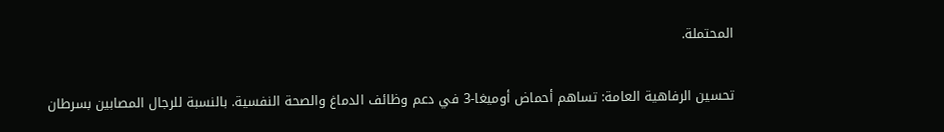المحتملة.

تحسين الرفاهية العامة: تساهم أحماض أوميغا-3 في دعم وظائف الدماغ والصحة النفسية. بالنسبة للرجال المصابين بسرطان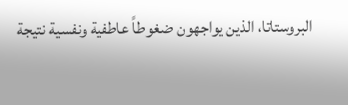البروستاتا، الذين يواجهون ضغوطاً عاطفية ونفسية نتيجة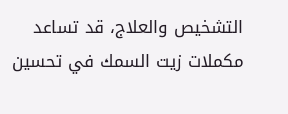التشخيص والعلاج، قد تساعد مكملات زيت السمك في تحسين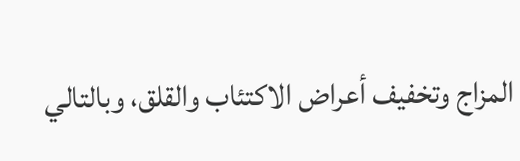المزاج وتخفيف أعراض الاكتئاب والقلق، وبالتالي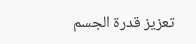تعزيز قدرة الجسم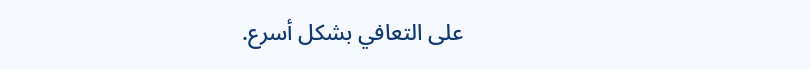على التعافي بشكل أسرع.